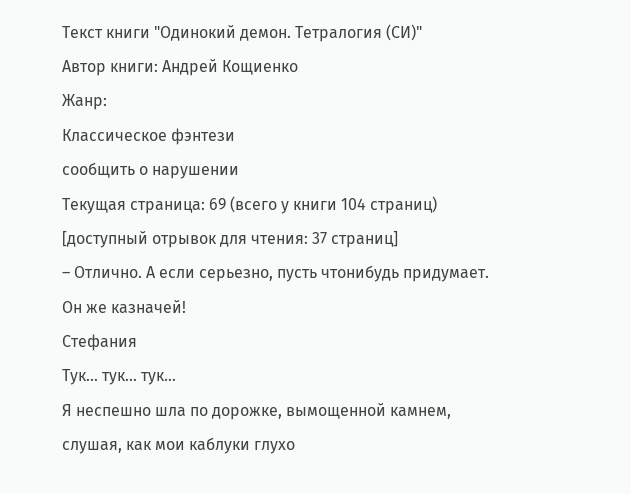Текст книги "Одинокий демон. Тетралогия (СИ)"
Автор книги: Андрей Кощиенко
Жанр:
Классическое фэнтези
сообщить о нарушении
Текущая страница: 69 (всего у книги 104 страниц) [доступный отрывок для чтения: 37 страниц]
– Отлично. А если серьезно, пусть чтонибудь придумает. Он же казначей!
Стефания
Тук… тук… тук…
Я неспешно шла по дорожке, вымощенной камнем, слушая, как мои каблуки глухо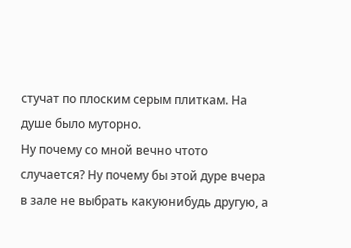стучат по плоским серым плиткам. На душе было муторно.
Ну почему со мной вечно чтото случается? Ну почему бы этой дуре вчера в зале не выбрать какуюнибудь другую, а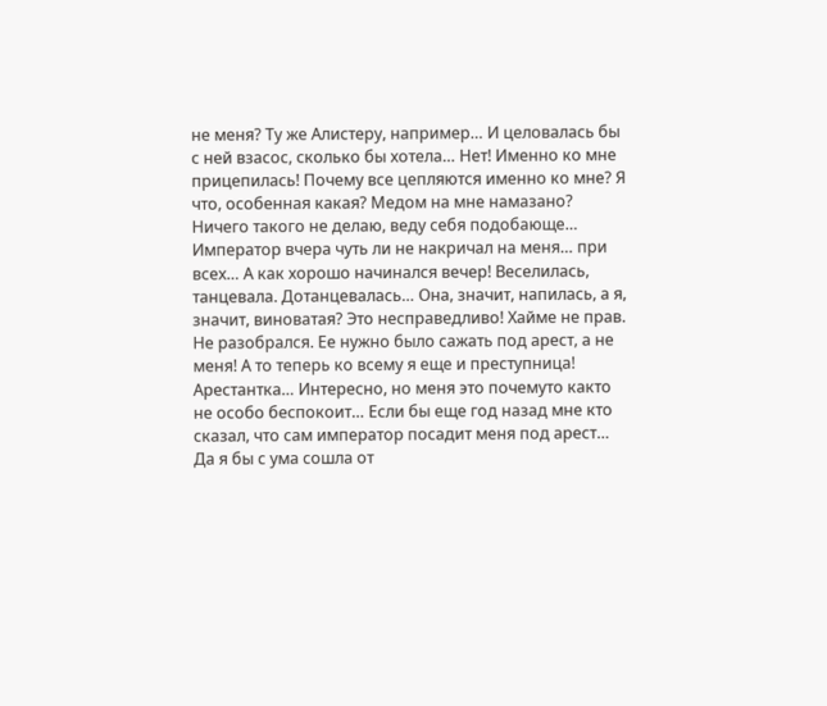не меня? Ту же Алистеру, например… И целовалась бы с ней взасос, сколько бы хотела… Нет! Именно ко мне прицепилась! Почему все цепляются именно ко мне? Я что, особенная какая? Медом на мне намазано? Ничего такого не делаю, веду себя подобающе… Император вчера чуть ли не накричал на меня… при всех… А как хорошо начинался вечер! Веселилась, танцевала. Дотанцевалась… Она, значит, напилась, а я, значит, виноватая? Это несправедливо! Хайме не прав. Не разобрался. Ее нужно было сажать под арест, а не меня! А то теперь ко всему я еще и преступница! Арестантка… Интересно, но меня это почемуто както не особо беспокоит… Если бы еще год назад мне кто сказал, что сам император посадит меня под арест… Да я бы с ума сошла от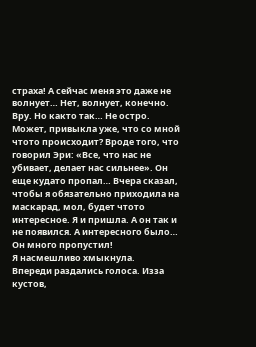страха! А сейчас меня это даже не волнует… Нет, волнует, конечно. Вру. Но както так… Не остро. Может, привыкла уже, что со мной чтото происходит? Вроде того, что говорил Эри: «Все, что нас не убивает, делает нас сильнее». Он еще кудато пропал… Вчера сказал, чтобы я обязательно приходила на маскарад, мол, будет чтото интересное. Я и пришла. А он так и не появился. А интересного было… Он много пропустил!
Я насмешливо хмыкнула.
Впереди раздались голоса. Изза кустов,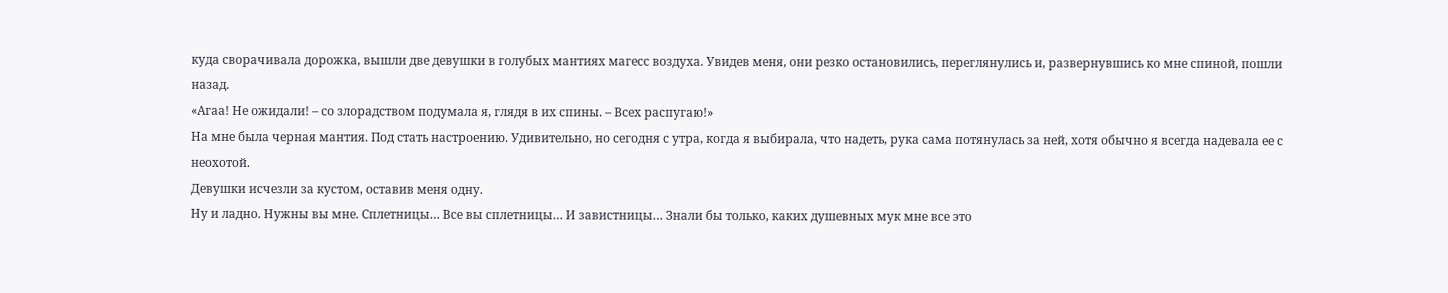куда сворачивала дорожка, вышли две девушки в голубых мантиях магесс воздуха. Увидев меня, они резко остановились, переглянулись и, развернувшись ко мне спиной, пошли назад.
«Агаа! Не ожидали! – со злорадством подумала я, глядя в их спины. – Всех распугаю!»
На мне была черная мантия. Под стать настроению. Удивительно, но сегодня с утра, когда я выбирала, что надеть, рука сама потянулась за ней, хотя обычно я всегда надевала ее с неохотой.
Девушки исчезли за кустом, оставив меня одну.
Ну и ладно. Нужны вы мне. Сплетницы… Все вы сплетницы… И завистницы… Знали бы только, каких душевных мук мне все это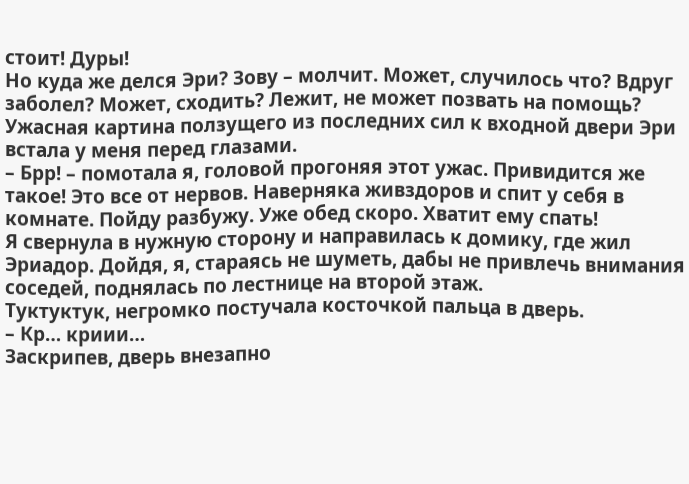стоит! Дуры!
Но куда же делся Эри? Зову – молчит. Может, случилось что? Вдруг заболел? Может, сходить? Лежит, не может позвать на помощь?
Ужасная картина ползущего из последних сил к входной двери Эри встала у меня перед глазами.
– Брр! – помотала я, головой прогоняя этот ужас. Привидится же такое! Это все от нервов. Наверняка живздоров и спит у себя в комнате. Пойду разбужу. Уже обед скоро. Хватит ему спать!
Я свернула в нужную сторону и направилась к домику, где жил Эриадор. Дойдя, я, стараясь не шуметь, дабы не привлечь внимания соседей, поднялась по лестнице на второй этаж.
Туктуктук, негромко постучала косточкой пальца в дверь.
– Кр… криии…
Заскрипев, дверь внезапно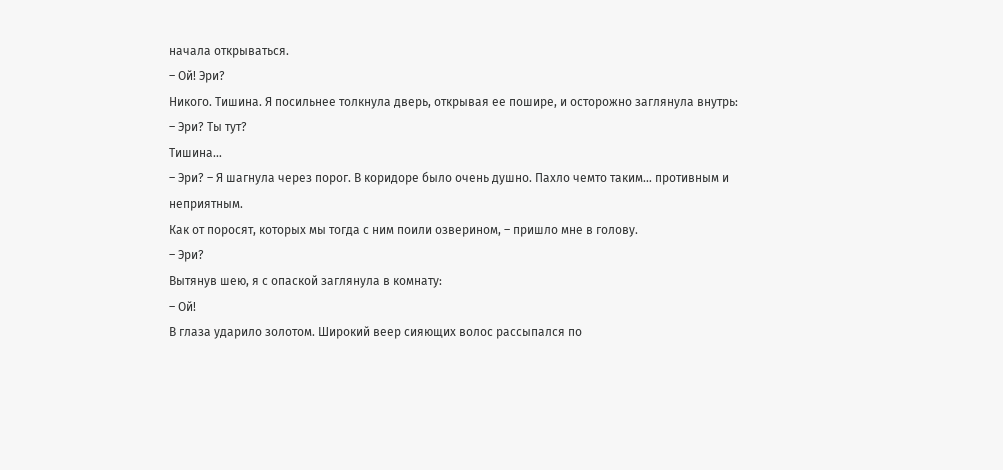начала открываться.
– Ой! Эри?
Никого. Тишина. Я посильнее толкнула дверь, открывая ее пошире, и осторожно заглянула внутрь:
– Эри? Ты тут?
Тишина…
– Эри? – Я шагнула через порог. В коридоре было очень душно. Пахло чемто таким… противным и неприятным.
Как от поросят, которых мы тогда с ним поили озверином, – пришло мне в голову.
– Эри?
Вытянув шею, я с опаской заглянула в комнату:
– Ой!
В глаза ударило золотом. Широкий веер сияющих волос рассыпался по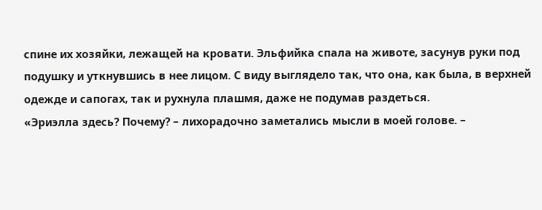спине их хозяйки, лежащей на кровати. Эльфийка спала на животе, засунув руки под подушку и уткнувшись в нее лицом. С виду выглядело так, что она, как была, в верхней одежде и сапогах, так и рухнула плашмя, даже не подумав раздеться.
«Эриэлла здесь? Почему? – лихорадочно заметались мысли в моей голове. –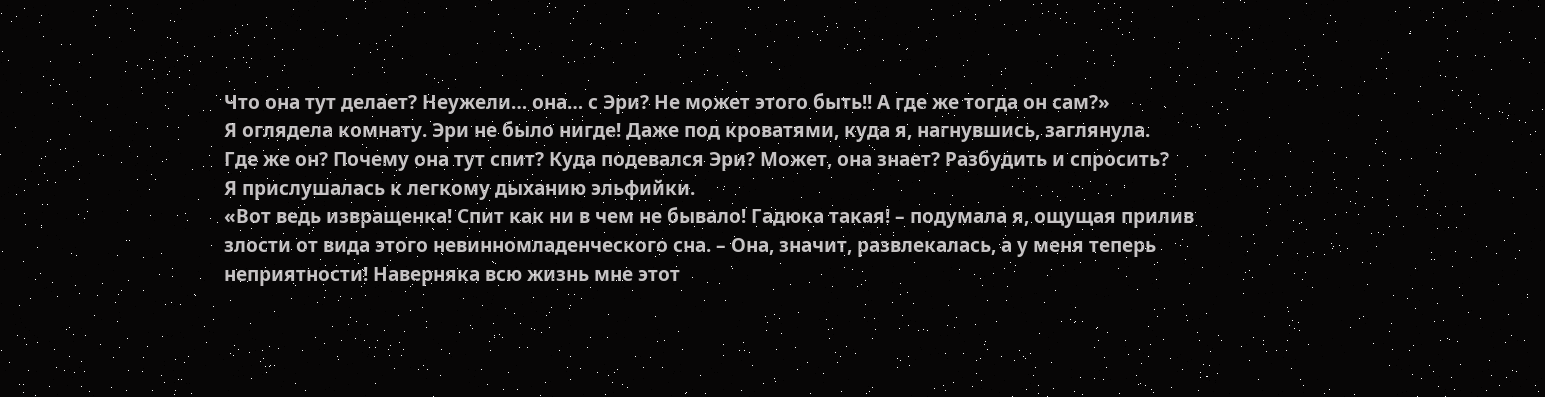Что она тут делает? Неужели… она… с Эри? Не может этого быть!! А где же тогда он сам?»
Я оглядела комнату. Эри не было нигде! Даже под кроватями, куда я, нагнувшись, заглянула.
Где же он? Почему она тут спит? Куда подевался Эри? Может, она знает? Разбудить и спросить?
Я прислушалась к легкому дыханию эльфийки.
«Вот ведь извращенка! Спит как ни в чем не бывало! Гадюка такая! – подумала я, ощущая прилив злости от вида этого невинномладенческого сна. – Она, значит, развлекалась, а у меня теперь неприятности! Наверняка всю жизнь мне этот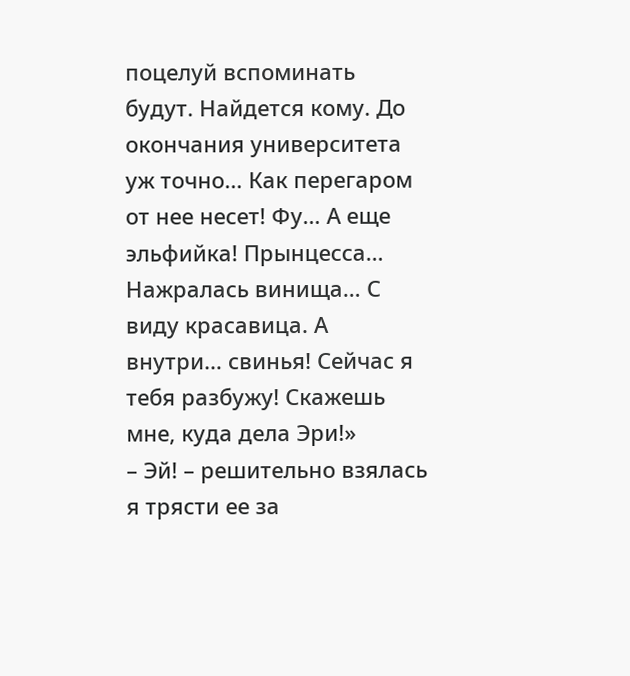поцелуй вспоминать будут. Найдется кому. До окончания университета уж точно… Как перегаром от нее несет! Фу… А еще эльфийка! Прынцесса… Нажралась винища… С виду красавица. А внутри… свинья! Сейчас я тебя разбужу! Скажешь мне, куда дела Эри!»
– Эй! – решительно взялась я трясти ее за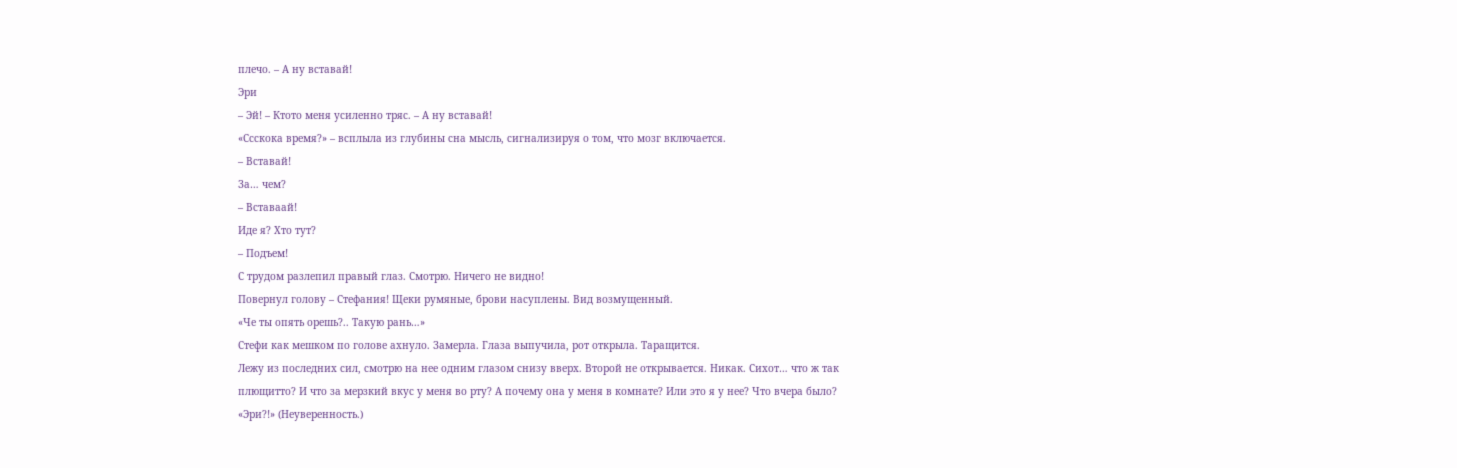плечо. – А ну вставай!
Эри
– Эй! – Ктото меня усиленно тряс. – А ну вставай!
«Ссскока время?» – всплыла из глубины сна мысль, сигнализируя о том, что мозг включается.
– Вставай!
За… чем?
– Вставаай!
Иде я? Хто тут?
– Подъем!
С трудом разлепил правый глаз. Смотрю. Ничего не видно!
Повернул голову – Стефания! Щеки румяные, брови насуплены. Вид возмущенный.
«Че ты опять орешь?.. Такую рань…»
Стефи как мешком по голове ахнуло. Замерла. Глаза выпучила, рот открыла. Таращится.
Лежу из последних сил, смотрю на нее одним глазом снизу вверх. Второй не открывается. Никак. Сихот… что ж так плющитто? И что за мерзкий вкус у меня во рту? А почему она у меня в комнате? Или это я у нее? Что вчера было?
«Эри?!» (Неуверенность.)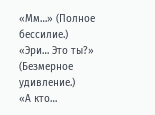«Мм…» (Полное бессилие.)
«Эри… Это ты?» (Безмерное удивление.)
«А кто…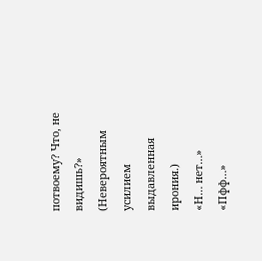потвоему? Что, не видишь?» (Невероятным усилием выдавленная ирония.)
«Н… нет…»
«Пфф…»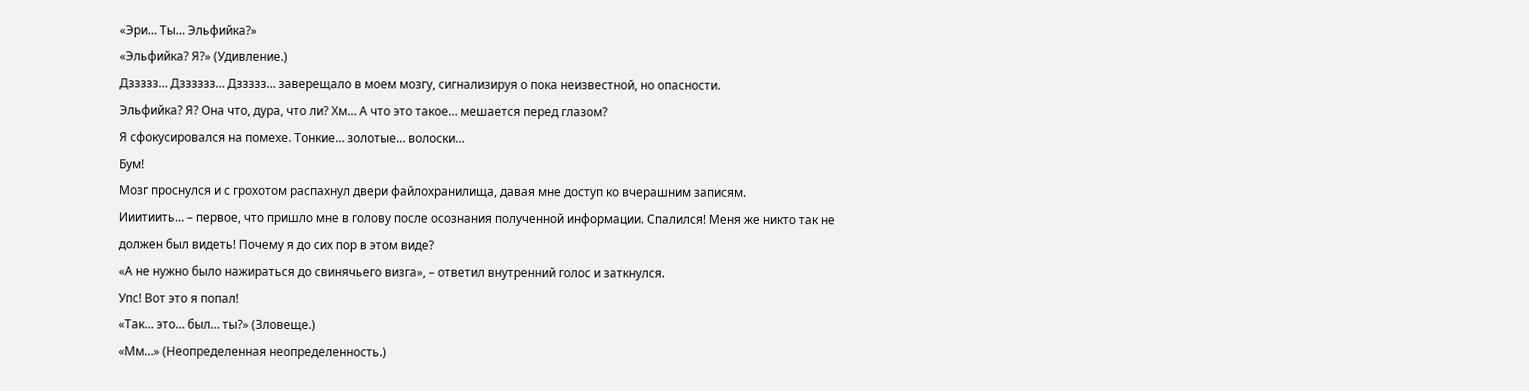«Эри… Ты… Эльфийка?»
«Эльфийка? Я?» (Удивление.)
Дззззз… Дзззззз… Дззззз… заверещало в моем мозгу, сигнализируя о пока неизвестной, но опасности.
Эльфийка? Я? Она что, дура, что ли? Хм… А что это такое… мешается перед глазом?
Я сфокусировался на помехе. Тонкие… золотые… волоски…
Бум!
Мозг проснулся и с грохотом распахнул двери файлохранилища, давая мне доступ ко вчерашним записям.
Ииитиить… – первое, что пришло мне в голову после осознания полученной информации. Спалился! Меня же никто так не должен был видеть! Почему я до сих пор в этом виде?
«А не нужно было нажираться до свинячьего визга», – ответил внутренний голос и заткнулся.
Упс! Вот это я попал!
«Так… это… был… ты?» (Зловеще.)
«Мм…» (Неопределенная неопределенность.)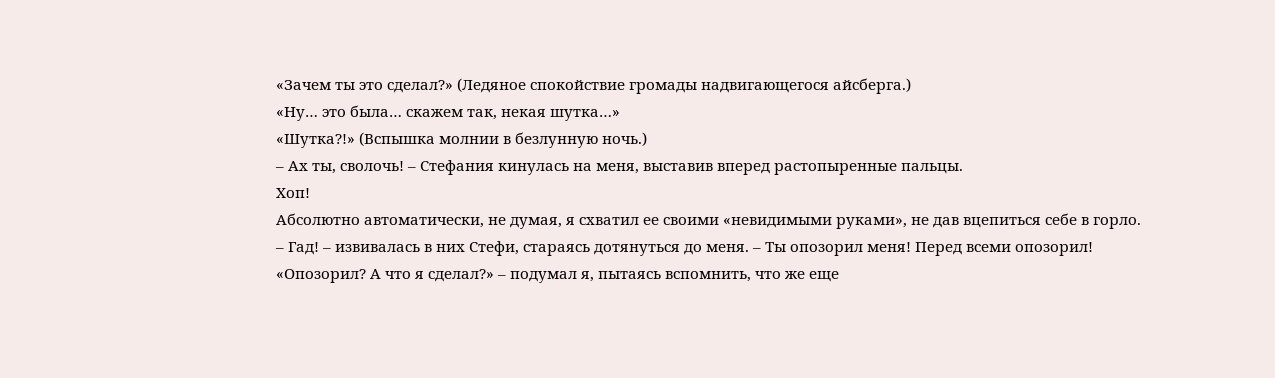«Зачем ты это сделал?» (Ледяное спокойствие громады надвигающегося айсберга.)
«Ну… это была… скажем так, некая шутка…»
«Шутка?!» (Вспышка молнии в безлунную ночь.)
– Ах ты, сволочь! – Стефания кинулась на меня, выставив вперед растопыренные пальцы.
Хоп!
Абсолютно автоматически, не думая, я схватил ее своими «невидимыми руками», не дав вцепиться себе в горло.
– Гад! – извивалась в них Стефи, стараясь дотянуться до меня. – Ты опозорил меня! Перед всеми опозорил!
«Опозорил? А что я сделал?» – подумал я, пытаясь вспомнить, что же еще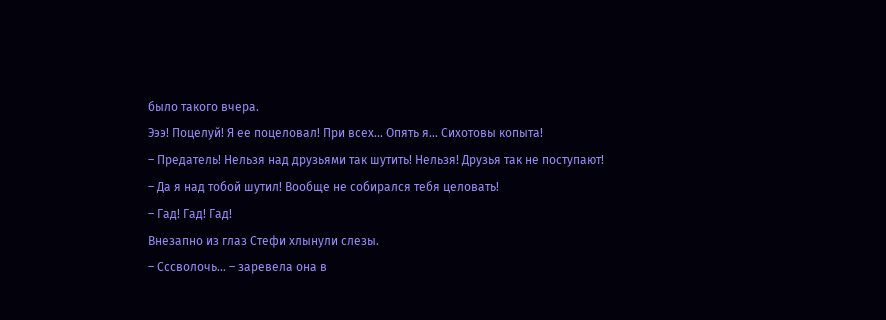было такого вчера.
Эээ! Поцелуй! Я ее поцеловал! При всех… Опять я… Сихотовы копыта!
– Предатель! Нельзя над друзьями так шутить! Нельзя! Друзья так не поступают!
– Да я над тобой шутил! Вообще не собирался тебя целовать!
– Гад! Гад! Гад!
Внезапно из глаз Стефи хлынули слезы.
– Сссволочь… – заревела она в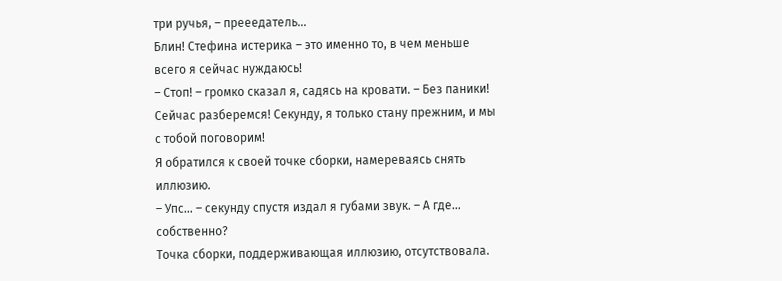три ручья, – прееедатель…
Блин! Стефина истерика – это именно то, в чем меньше всего я сейчас нуждаюсь!
– Стоп! – громко сказал я, садясь на кровати. – Без паники! Сейчас разберемся! Секунду, я только стану прежним, и мы с тобой поговорим!
Я обратился к своей точке сборки, намереваясь снять иллюзию.
– Упс… – секунду спустя издал я губами звук. – А где… собственно?
Точка сборки, поддерживающая иллюзию, отсутствовала.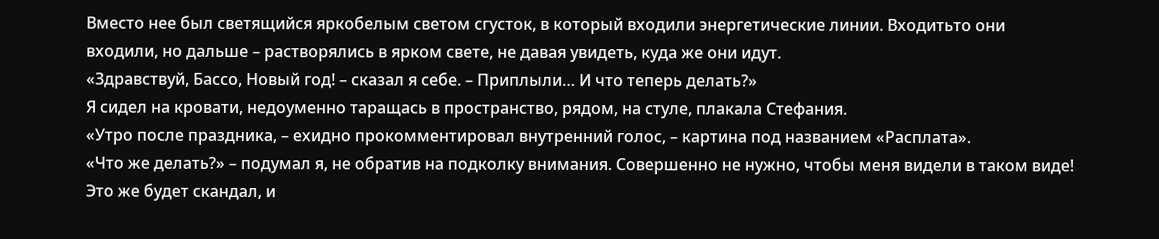Вместо нее был светящийся яркобелым светом сгусток, в который входили энергетические линии. Входитьто они входили, но дальше – растворялись в ярком свете, не давая увидеть, куда же они идут.
«Здравствуй, Бассо, Новый год! – сказал я себе. – Приплыли… И что теперь делать?»
Я сидел на кровати, недоуменно таращась в пространство, рядом, на стуле, плакала Стефания.
«Утро после праздника, – ехидно прокомментировал внутренний голос, – картина под названием «Расплата».
«Что же делать?» – подумал я, не обратив на подколку внимания. Совершенно не нужно, чтобы меня видели в таком виде! Это же будет скандал, и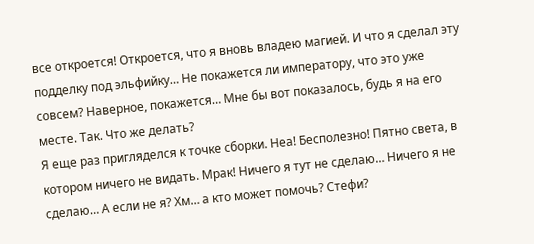все откроется! Откроется, что я вновь владею магией. И что я сделал эту подделку под эльфийку… Не покажется ли императору, что это уже совсем? Наверное, покажется… Мне бы вот показалось, будь я на его месте. Так. Что же делать?
Я еще раз пригляделся к точке сборки. Неа! Бесполезно! Пятно света, в котором ничего не видать. Мрак! Ничего я тут не сделаю… Ничего я не сделаю… А если не я? Хм… а кто может помочь? Стефи?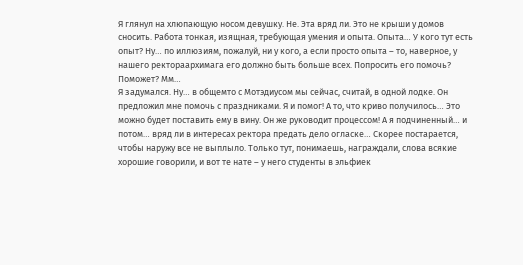Я глянул на хлюпающую носом девушку. Не. Эта вряд ли. Это не крыши у домов сносить. Работа тонкая, изящная, требующая умения и опыта. Опыта… У кого тут есть опыт? Ну… по иллюзиям, пожалуй, ни у кого, а если просто опыта – то, наверное, у нашего ректораархимага его должно быть больше всех. Попросить его помочь? Поможет? Мм…
Я задумался. Ну… в общемто с Мотэдиусом мы сейчас, считай, в одной лодке. Он предложил мне помочь с праздниками. Я и помог! А то, что криво получилось… Это можно будет поставить ему в вину. Он же руководит процессом! А я подчиненный… и потом… вряд ли в интересах ректора предать дело огласке… Скорее постарается, чтобы наружу все не выплыло. Только тут, понимаешь, награждали, слова всякие хорошие говорили, и вот те нате – у него студенты в эльфиек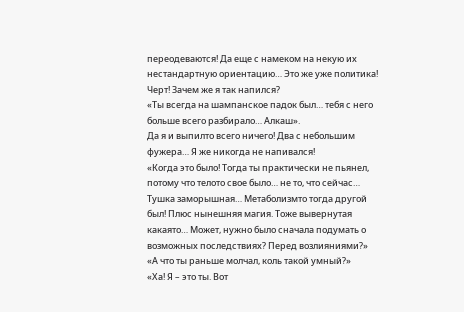переодеваются! Да еще с намеком на некую их нестандартную ориентацию… Это же уже политика! Черт! Зачем же я так напился?
«Ты всегда на шампанское падок был… тебя с него больше всего разбирало… Алкаш».
Да я и выпилто всего ничего! Два с небольшим фужера… Я же никогда не напивался!
«Когда это было! Тогда ты практически не пьянел, потому что телото свое было… не то, что сейчас… Тушка заморышная… Метаболизмто тогда другой был! Плюс нынешняя магия. Тоже вывернутая какаято… Может, нужно было сначала подумать о возможных последствиях? Перед возлияниями?»
«А что ты раньше молчал, коль такой умный?»
«Ха! Я – это ты. Вот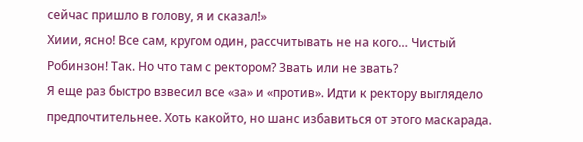сейчас пришло в голову, я и сказал!»
Хиии, ясно! Все сам, кругом один, рассчитывать не на кого… Чистый Робинзон! Так. Но что там с ректором? Звать или не звать?
Я еще раз быстро взвесил все «за» и «против». Идти к ректору выглядело предпочтительнее. Хоть какойто, но шанс избавиться от этого маскарада.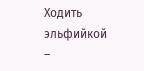Ходить эльфийкой –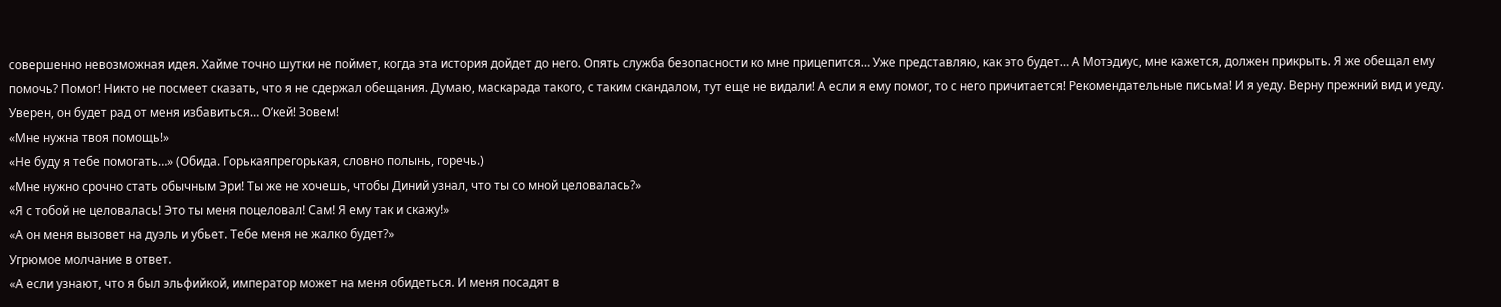совершенно невозможная идея. Хайме точно шутки не поймет, когда эта история дойдет до него. Опять служба безопасности ко мне прицепится… Уже представляю, как это будет… А Мотэдиус, мне кажется, должен прикрыть. Я же обещал ему помочь? Помог! Никто не посмеет сказать, что я не сдержал обещания. Думаю, маскарада такого, с таким скандалом, тут еще не видали! А если я ему помог, то с него причитается! Рекомендательные письма! И я уеду. Верну прежний вид и уеду. Уверен, он будет рад от меня избавиться… О’кей! Зовем!
«Мне нужна твоя помощь!»
«Не буду я тебе помогать…» (Обида. Горькаяпрегорькая, словно полынь, горечь.)
«Мне нужно срочно стать обычным Эри! Ты же не хочешь, чтобы Диний узнал, что ты со мной целовалась?»
«Я с тобой не целовалась! Это ты меня поцеловал! Сам! Я ему так и скажу!»
«А он меня вызовет на дуэль и убьет. Тебе меня не жалко будет?»
Угрюмое молчание в ответ.
«А если узнают, что я был эльфийкой, император может на меня обидеться. И меня посадят в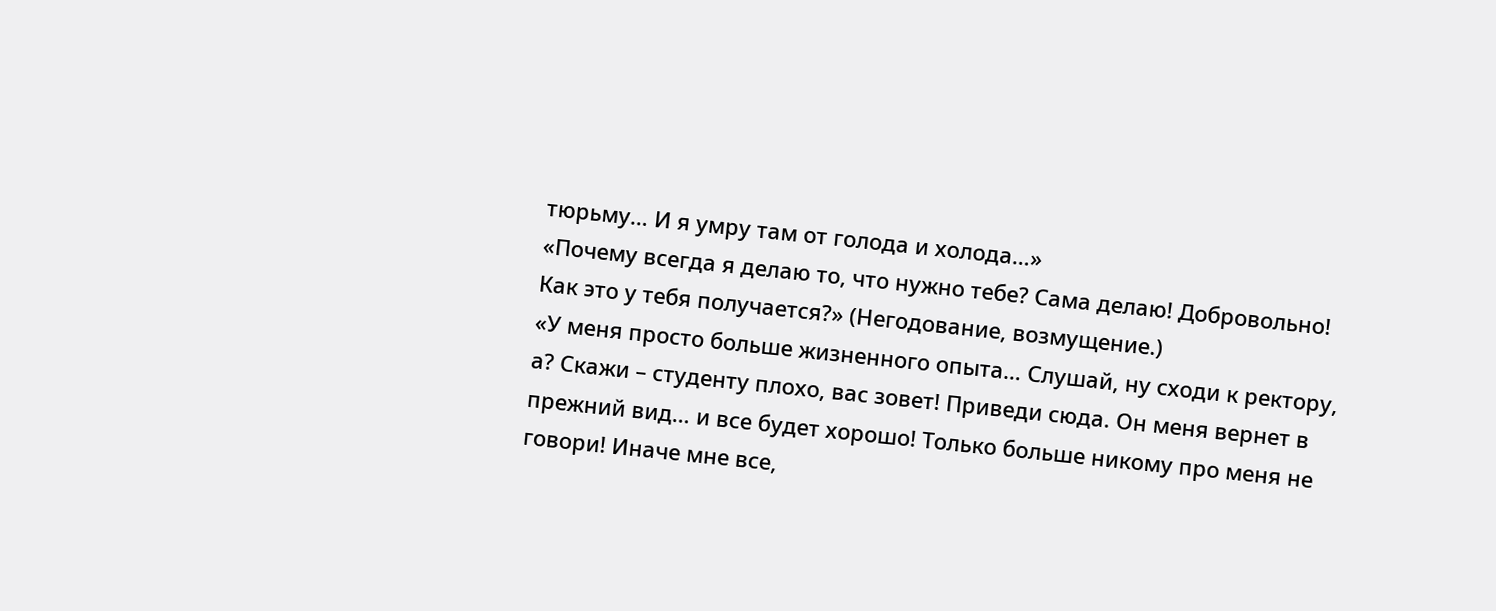тюрьму… И я умру там от голода и холода…»
«Почему всегда я делаю то, что нужно тебе? Сама делаю! Добровольно! Как это у тебя получается?» (Негодование, возмущение.)
«У меня просто больше жизненного опыта… Слушай, ну сходи к ректору, а? Скажи – студенту плохо, вас зовет! Приведи сюда. Он меня вернет в прежний вид… и все будет хорошо! Только больше никому про меня не говори! Иначе мне все,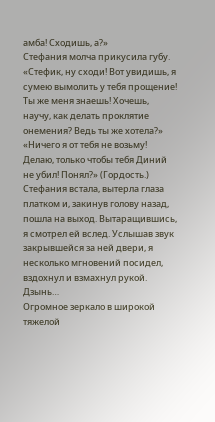амба! Сходишь, а?»
Стефания молча прикусила губу.
«Стефик, ну сходи! Вот увидишь, я сумею вымолить у тебя прощение! Ты же меня знаешь! Хочешь, научу, как делать проклятие онемения? Ведь ты же хотела?»
«Ничего я от тебя не возьму! Делаю, только чтобы тебя Диний не убил! Понял?» (Гордость.)
Стефания встала, вытерла глаза платком и, закинув голову назад, пошла на выход. Вытаращившись, я смотрел ей вслед. Услышав звук закрывшейся за ней двери, я несколько мгновений посидел, вздохнул и взмахнул рукой.
Дзынь…
Огромное зеркало в широкой тяжелой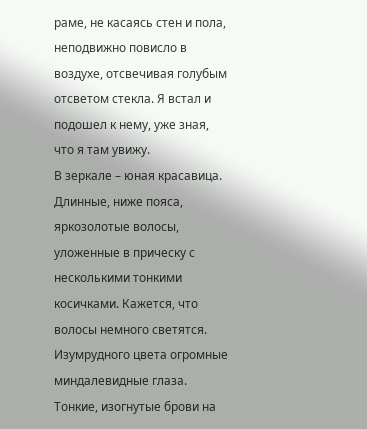раме, не касаясь стен и пола, неподвижно повисло в воздухе, отсвечивая голубым отсветом стекла. Я встал и подошел к нему, уже зная, что я там увижу.
В зеркале – юная красавица. Длинные, ниже пояса, яркозолотые волосы, уложенные в прическу с несколькими тонкими косичками. Кажется, что волосы немного светятся. Изумрудного цвета огромные миндалевидные глаза. Тонкие, изогнутые брови на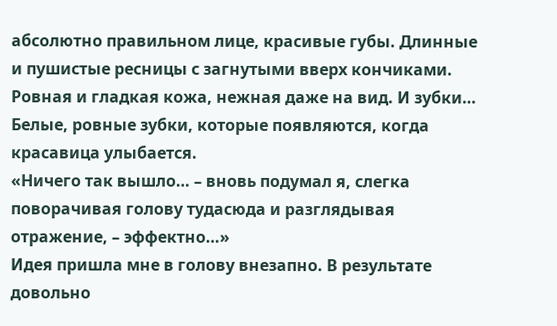абсолютно правильном лице, красивые губы. Длинные и пушистые ресницы с загнутыми вверх кончиками. Ровная и гладкая кожа, нежная даже на вид. И зубки… Белые, ровные зубки, которые появляются, когда красавица улыбается.
«Ничего так вышло… – вновь подумал я, слегка поворачивая голову тудасюда и разглядывая отражение, – эффектно…»
Идея пришла мне в голову внезапно. В результате довольно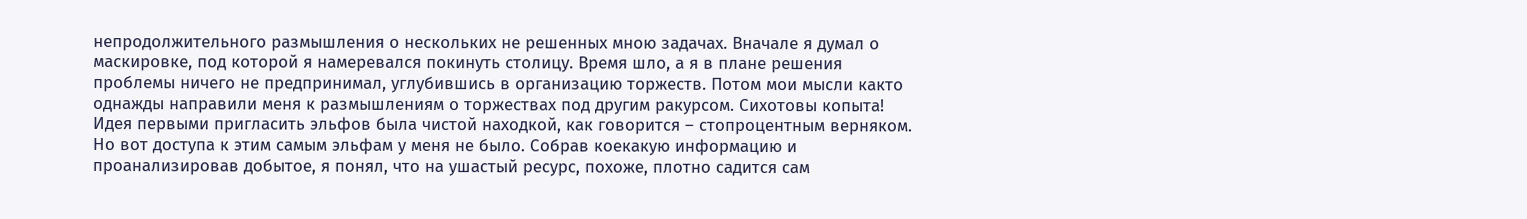непродолжительного размышления о нескольких не решенных мною задачах. Вначале я думал о маскировке, под которой я намеревался покинуть столицу. Время шло, а я в плане решения проблемы ничего не предпринимал, углубившись в организацию торжеств. Потом мои мысли както однажды направили меня к размышлениям о торжествах под другим ракурсом. Сихотовы копыта! Идея первыми пригласить эльфов была чистой находкой, как говорится – стопроцентным верняком. Но вот доступа к этим самым эльфам у меня не было. Собрав коекакую информацию и проанализировав добытое, я понял, что на ушастый ресурс, похоже, плотно садится сам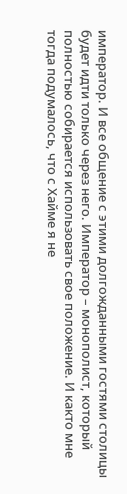император. И все общение с этими долгожданными гостями столицы будет идти только через него. Император – монополист, который полностью собирается использовать свое положение. И както мне тогда подумалось, что с Хайме я не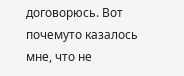договорюсь. Вот почемуто казалось мне, что не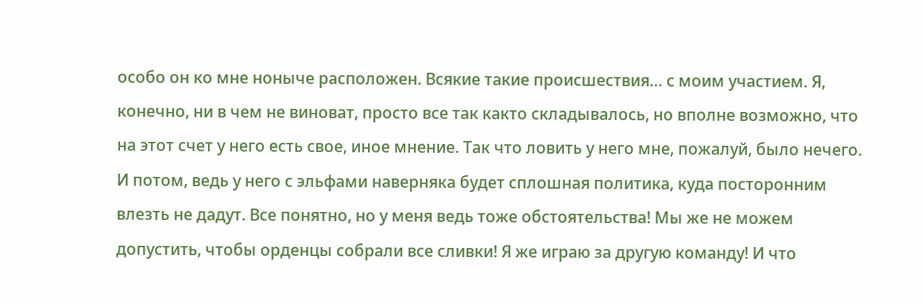особо он ко мне ноныче расположен. Всякие такие происшествия… с моим участием. Я, конечно, ни в чем не виноват, просто все так както складывалось, но вполне возможно, что на этот счет у него есть свое, иное мнение. Так что ловить у него мне, пожалуй, было нечего. И потом, ведь у него с эльфами наверняка будет сплошная политика, куда посторонним влезть не дадут. Все понятно, но у меня ведь тоже обстоятельства! Мы же не можем допустить, чтобы орденцы собрали все сливки! Я же играю за другую команду! И что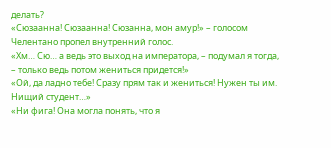делать?
«Сюзаанна! Сюзаанна! Сюзанна, мон амур!» – голосом Челентано пропел внутренний голос.
«Хм… Сю… а ведь это выход на императора, – подумал я тогда, – только ведь потом жениться придется!»
«Ой, да ладно тебе! Сразу прям так и жениться! Нужен ты им. Нищий студент…»
«Ни фига! Она могла понять, что я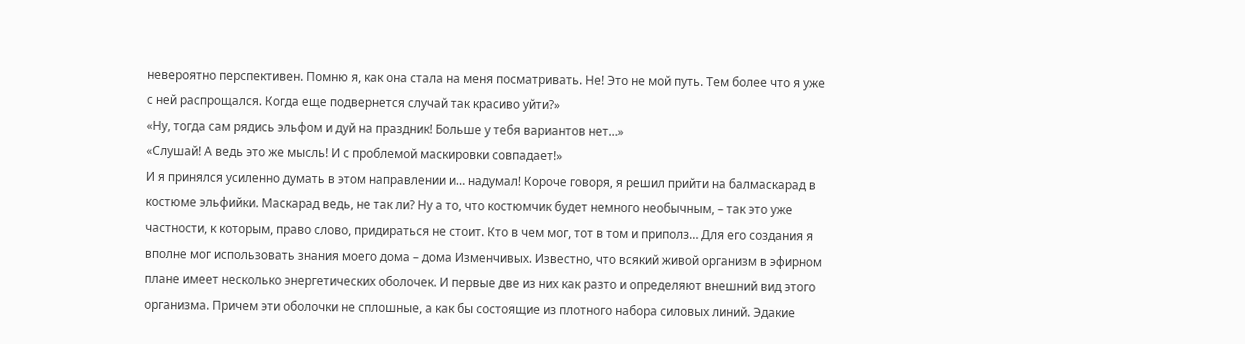невероятно перспективен. Помню я, как она стала на меня посматривать. Не! Это не мой путь. Тем более что я уже с ней распрощался. Когда еще подвернется случай так красиво уйти?»
«Ну, тогда сам рядись эльфом и дуй на праздник! Больше у тебя вариантов нет…»
«Слушай! А ведь это же мысль! И с проблемой маскировки совпадает!»
И я принялся усиленно думать в этом направлении и… надумал! Короче говоря, я решил прийти на балмаскарад в костюме эльфийки. Маскарад ведь, не так ли? Ну а то, что костюмчик будет немного необычным, – так это уже частности, к которым, право слово, придираться не стоит. Кто в чем мог, тот в том и приполз… Для его создания я вполне мог использовать знания моего дома – дома Изменчивых. Известно, что всякий живой организм в эфирном плане имеет несколько энергетических оболочек. И первые две из них как разто и определяют внешний вид этого организма. Причем эти оболочки не сплошные, а как бы состоящие из плотного набора силовых линий. Эдакие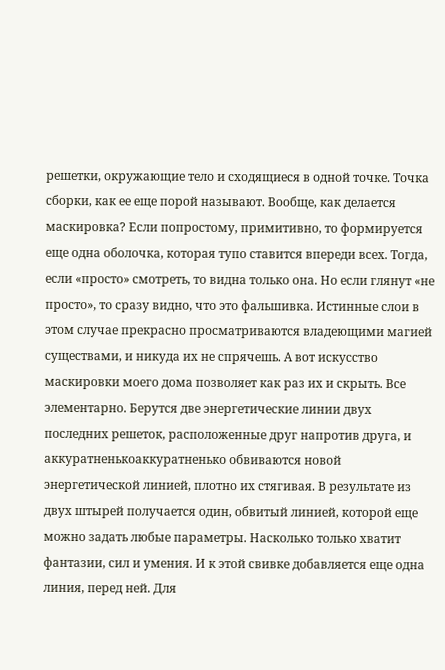решетки, окружающие тело и сходящиеся в одной точке. Точка сборки, как ее еще порой называют. Вообще, как делается маскировка? Если попростому, примитивно, то формируется еще одна оболочка, которая тупо ставится впереди всех. Тогда, если «просто» смотреть, то видна только она. Но если глянут «не просто», то сразу видно, что это фальшивка. Истинные слои в этом случае прекрасно просматриваются владеющими магией существами, и никуда их не спрячешь. А вот искусство маскировки моего дома позволяет как раз их и скрыть. Все элементарно. Берутся две энергетические линии двух последних решеток, расположенные друг напротив друга, и аккуратненькоаккуратненько обвиваются новой энергетической линией, плотно их стягивая. В результате из двух штырей получается один, обвитый линией, которой еще можно задать любые параметры. Насколько только хватит фантазии, сил и умения. И к этой свивке добавляется еще одна линия, перед ней. Для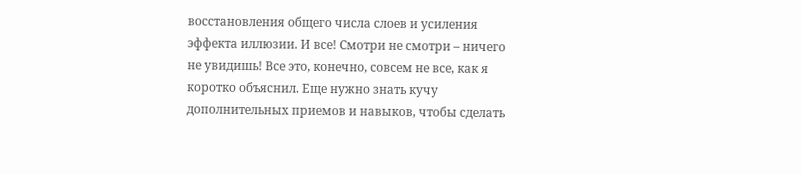восстановления общего числа слоев и усиления эффекта иллюзии. И все! Смотри не смотри – ничего не увидишь! Все это, конечно, совсем не все, как я коротко объяснил. Еще нужно знать кучу дополнительных приемов и навыков, чтобы сделать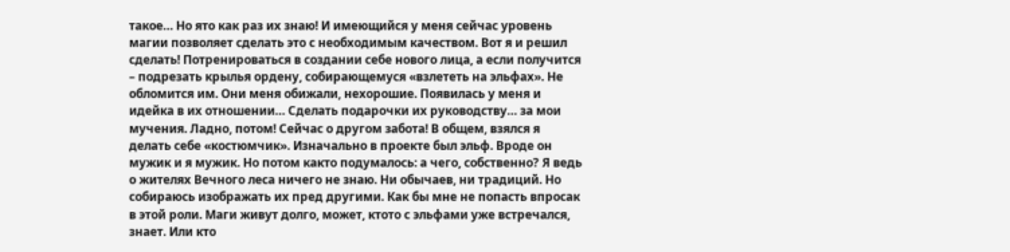такое… Но ято как раз их знаю! И имеющийся у меня сейчас уровень магии позволяет сделать это с необходимым качеством. Вот я и решил сделать! Потренироваться в создании себе нового лица, а если получится – подрезать крылья ордену, собирающемуся «взлететь на эльфах». Не обломится им. Они меня обижали, нехорошие. Появилась у меня и идейка в их отношении… Сделать подарочки их руководству… за мои мучения. Ладно, потом! Сейчас о другом забота! В общем, взялся я делать себе «костюмчик». Изначально в проекте был эльф. Вроде он мужик и я мужик. Но потом както подумалось: а чего, собственно? Я ведь о жителях Вечного леса ничего не знаю. Ни обычаев, ни традиций. Но собираюсь изображать их пред другими. Как бы мне не попасть впросак в этой роли. Маги живут долго, может, ктото с эльфами уже встречался, знает. Или кто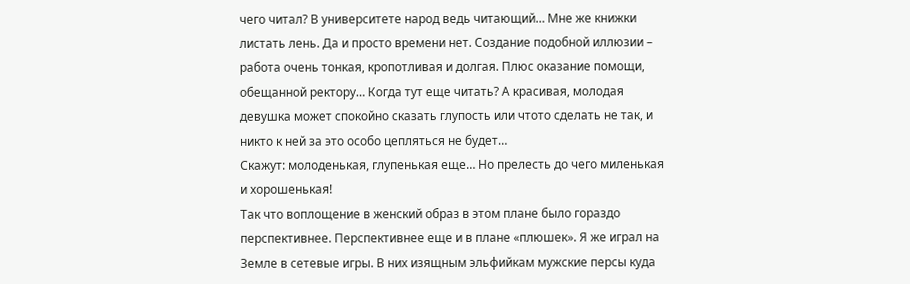чего читал? В университете народ ведь читающий… Мне же книжки листать лень. Да и просто времени нет. Создание подобной иллюзии – работа очень тонкая, кропотливая и долгая. Плюс оказание помощи, обещанной ректору… Когда тут еще читать? А красивая, молодая девушка может спокойно сказать глупость или чтото сделать не так, и никто к ней за это особо цепляться не будет…
Скажут: молоденькая, глупенькая еще… Но прелесть до чего миленькая и хорошенькая!
Так что воплощение в женский образ в этом плане было гораздо перспективнее. Перспективнее еще и в плане «плюшек». Я же играл на Земле в сетевые игры. В них изящным эльфийкам мужские персы куда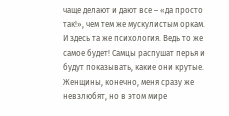чаще делают и дают все – «да просто так!», чем тем же мускулистым оркам. И здесь та же психология. Ведь то же самое будет! Самцы распушат перья и будут показывать, какие они крутые. Женщины, конечно, меня сразу же невзлюбят, но в этом мире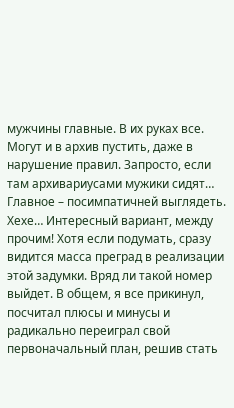мужчины главные. В их руках все. Могут и в архив пустить, даже в нарушение правил. Запросто, если там архивариусами мужики сидят… Главное – посимпатичней выглядеть. Хехе… Интересный вариант, между прочим! Хотя если подумать, сразу видится масса преград в реализации этой задумки. Вряд ли такой номер выйдет. В общем, я все прикинул, посчитал плюсы и минусы и радикально переиграл свой первоначальный план, решив стать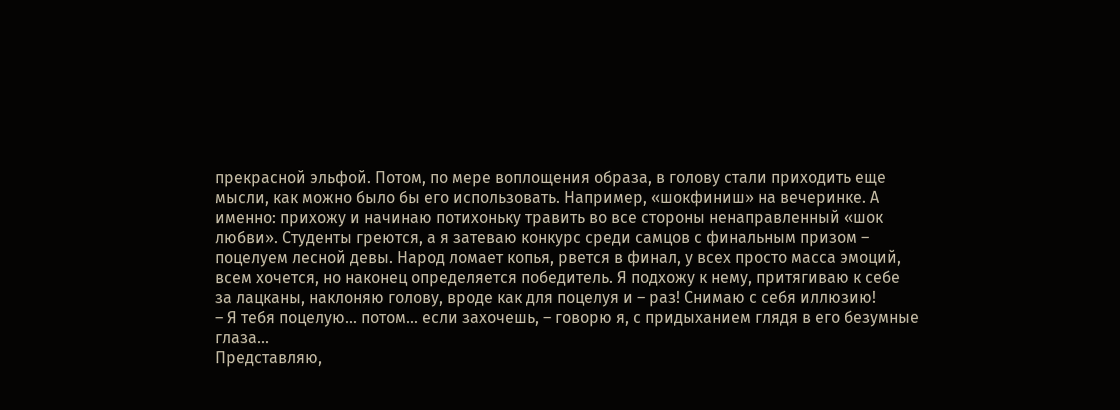прекрасной эльфой. Потом, по мере воплощения образа, в голову стали приходить еще мысли, как можно было бы его использовать. Например, «шокфиниш» на вечеринке. А именно: прихожу и начинаю потихоньку травить во все стороны ненаправленный «шок любви». Студенты греются, а я затеваю конкурс среди самцов с финальным призом – поцелуем лесной девы. Народ ломает копья, рвется в финал, у всех просто масса эмоций, всем хочется, но наконец определяется победитель. Я подхожу к нему, притягиваю к себе за лацканы, наклоняю голову, вроде как для поцелуя и – раз! Снимаю с себя иллюзию!
– Я тебя поцелую… потом… если захочешь, – говорю я, с придыханием глядя в его безумные глаза…
Представляю,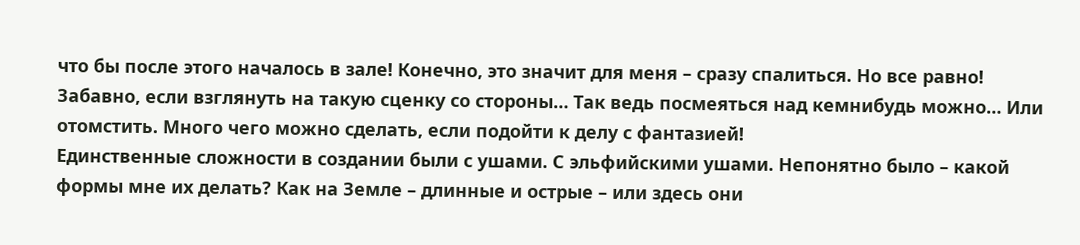что бы после этого началось в зале! Конечно, это значит для меня – сразу спалиться. Но все равно! Забавно, если взглянуть на такую сценку со стороны… Так ведь посмеяться над кемнибудь можно… Или отомстить. Много чего можно сделать, если подойти к делу с фантазией!
Единственные сложности в создании были с ушами. С эльфийскими ушами. Непонятно было – какой формы мне их делать? Как на Земле – длинные и острые – или здесь они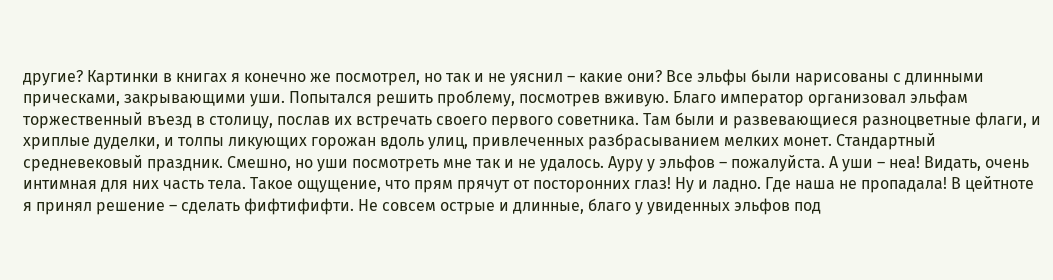другие? Картинки в книгах я конечно же посмотрел, но так и не уяснил – какие они? Все эльфы были нарисованы с длинными прическами, закрывающими уши. Попытался решить проблему, посмотрев вживую. Благо император организовал эльфам торжественный въезд в столицу, послав их встречать своего первого советника. Там были и развевающиеся разноцветные флаги, и хриплые дуделки, и толпы ликующих горожан вдоль улиц, привлеченных разбрасыванием мелких монет. Стандартный средневековый праздник. Смешно, но уши посмотреть мне так и не удалось. Ауру у эльфов – пожалуйста. А уши – неа! Видать, очень интимная для них часть тела. Такое ощущение, что прям прячут от посторонних глаз! Ну и ладно. Где наша не пропадала! В цейтноте я принял решение – сделать фифтифифти. Не совсем острые и длинные, благо у увиденных эльфов под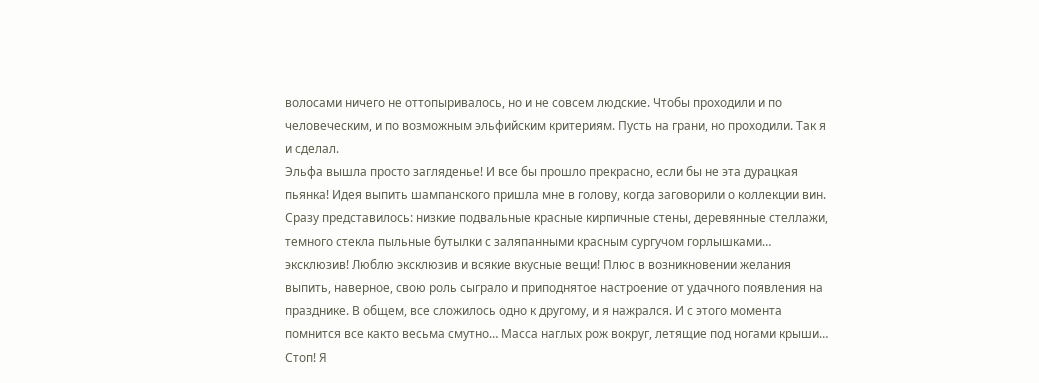волосами ничего не оттопыривалось, но и не совсем людские. Чтобы проходили и по человеческим, и по возможным эльфийским критериям. Пусть на грани, но проходили. Так я и сделал.
Эльфа вышла просто загляденье! И все бы прошло прекрасно, если бы не эта дурацкая пьянка! Идея выпить шампанского пришла мне в голову, когда заговорили о коллекции вин. Сразу представилось: низкие подвальные красные кирпичные стены, деревянные стеллажи, темного стекла пыльные бутылки с заляпанными красным сургучом горлышками… эксклюзив! Люблю эксклюзив и всякие вкусные вещи! Плюс в возникновении желания выпить, наверное, свою роль сыграло и приподнятое настроение от удачного появления на празднике. В общем, все сложилось одно к другому, и я нажрался. И с этого момента помнится все както весьма смутно… Масса наглых рож вокруг, летящие под ногами крыши… Стоп! Я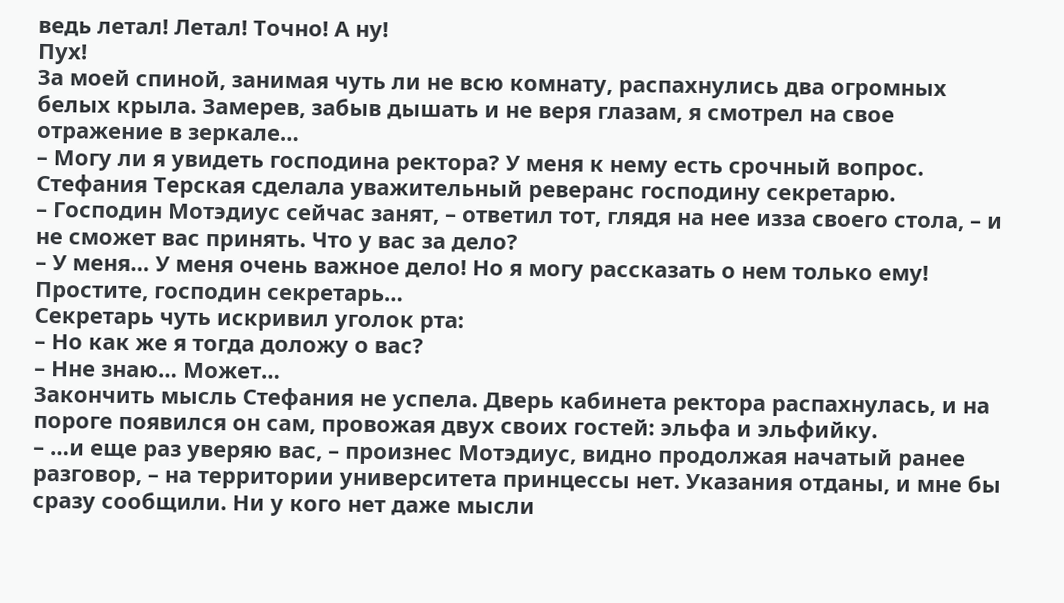ведь летал! Летал! Точно! А ну!
Пух!
За моей спиной, занимая чуть ли не всю комнату, распахнулись два огромных белых крыла. Замерев, забыв дышать и не веря глазам, я смотрел на свое отражение в зеркале…
– Могу ли я увидеть господина ректора? У меня к нему есть срочный вопрос.
Стефания Терская сделала уважительный реверанс господину секретарю.
– Господин Мотэдиус сейчас занят, – ответил тот, глядя на нее изза своего стола, – и не сможет вас принять. Что у вас за дело?
– У меня… У меня очень важное дело! Но я могу рассказать о нем только ему! Простите, господин секретарь…
Секретарь чуть искривил уголок рта:
– Но как же я тогда доложу о вас?
– Нне знаю… Может…
Закончить мысль Стефания не успела. Дверь кабинета ректора распахнулась, и на пороге появился он сам, провожая двух своих гостей: эльфа и эльфийку.
– …и еще раз уверяю вас, – произнес Мотэдиус, видно продолжая начатый ранее разговор, – на территории университета принцессы нет. Указания отданы, и мне бы сразу сообщили. Ни у кого нет даже мысли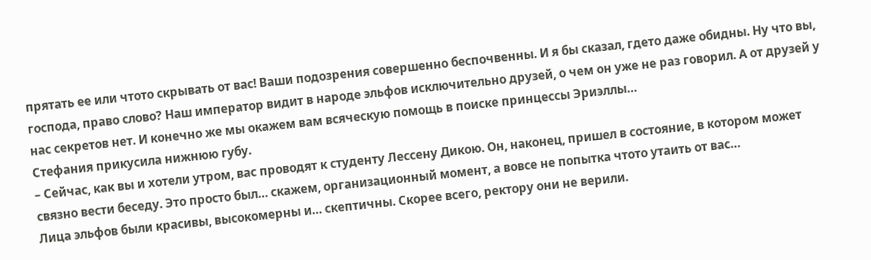прятать ее или чтото скрывать от вас! Ваши подозрения совершенно беспочвенны. И я бы сказал, гдето даже обидны. Ну что вы, господа, право слово? Наш император видит в народе эльфов исключительно друзей, о чем он уже не раз говорил. А от друзей у нас секретов нет. И конечно же мы окажем вам всяческую помощь в поиске принцессы Эриэллы…
Стефания прикусила нижнюю губу.
– Сейчас, как вы и хотели утром, вас проводят к студенту Лессену Дикою. Он, наконец, пришел в состояние, в котором может связно вести беседу. Это просто был… скажем, организационный момент, а вовсе не попытка чтото утаить от вас…
Лица эльфов были красивы, высокомерны и… скептичны. Скорее всего, ректору они не верили.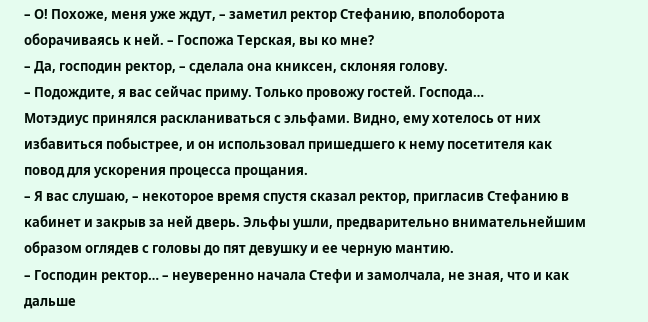– О! Похоже, меня уже ждут, – заметил ректор Стефанию, вполоборота оборачиваясь к ней. – Госпожа Терская, вы ко мне?
– Да, господин ректор, – сделала она книксен, склоняя голову.
– Подождите, я вас сейчас приму. Только провожу гостей. Господа…
Мотэдиус принялся раскланиваться с эльфами. Видно, ему хотелось от них избавиться побыстрее, и он использовал пришедшего к нему посетителя как повод для ускорения процесса прощания.
– Я вас слушаю, – некоторое время спустя сказал ректор, пригласив Стефанию в кабинет и закрыв за ней дверь. Эльфы ушли, предварительно внимательнейшим образом оглядев с головы до пят девушку и ее черную мантию.
– Господин ректор… – неуверенно начала Стефи и замолчала, не зная, что и как дальше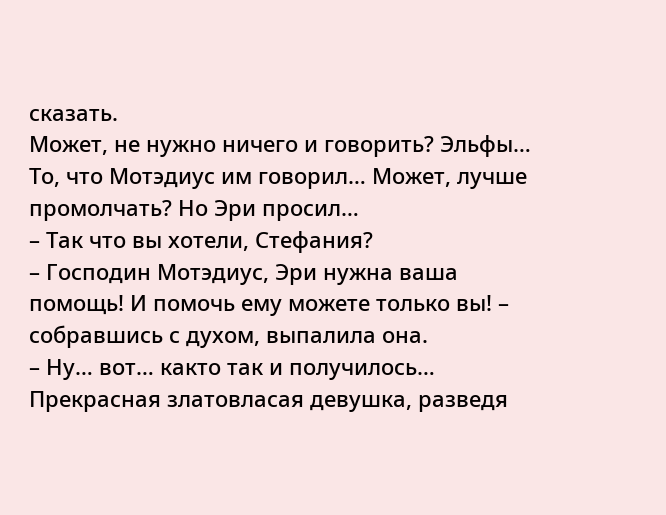сказать.
Может, не нужно ничего и говорить? Эльфы… То, что Мотэдиус им говорил… Может, лучше промолчать? Но Эри просил…
– Так что вы хотели, Стефания?
– Господин Мотэдиус, Эри нужна ваша помощь! И помочь ему можете только вы! – собравшись с духом, выпалила она.
– Ну… вот… както так и получилось…
Прекрасная златовласая девушка, разведя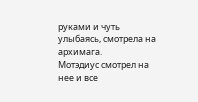руками и чуть улыбаясь, смотрела на архимага.
Мотэдиус смотрел на нее и все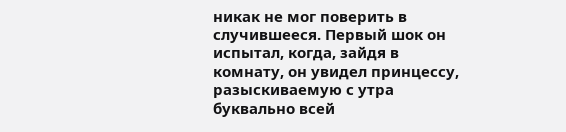никак не мог поверить в случившееся. Первый шок он испытал, когда, зайдя в комнату, он увидел принцессу, разыскиваемую с утра буквально всей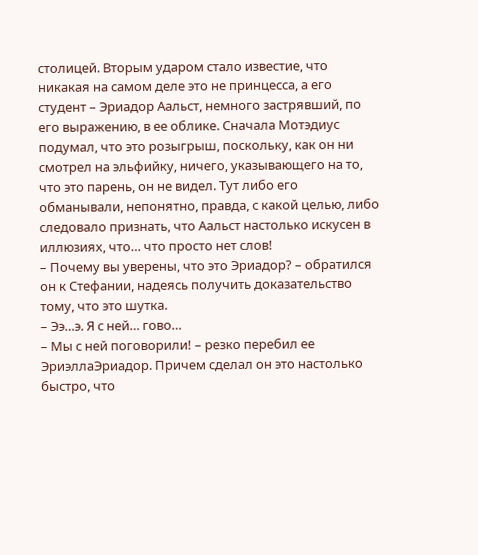столицей. Вторым ударом стало известие, что никакая на самом деле это не принцесса, а его студент – Эриадор Аальст, немного застрявший, по его выражению, в ее облике. Сначала Мотэдиус подумал, что это розыгрыш, поскольку, как он ни смотрел на эльфийку, ничего, указывающего на то, что это парень, он не видел. Тут либо его обманывали, непонятно, правда, с какой целью, либо следовало признать, что Аальст настолько искусен в иллюзиях, что… что просто нет слов!
– Почему вы уверены, что это Эриадор? – обратился он к Стефании, надеясь получить доказательство тому, что это шутка.
– Ээ…э. Я с ней… гово…
– Мы с ней поговорили! – резко перебил ее ЭриэллаЭриадор. Причем сделал он это настолько быстро, что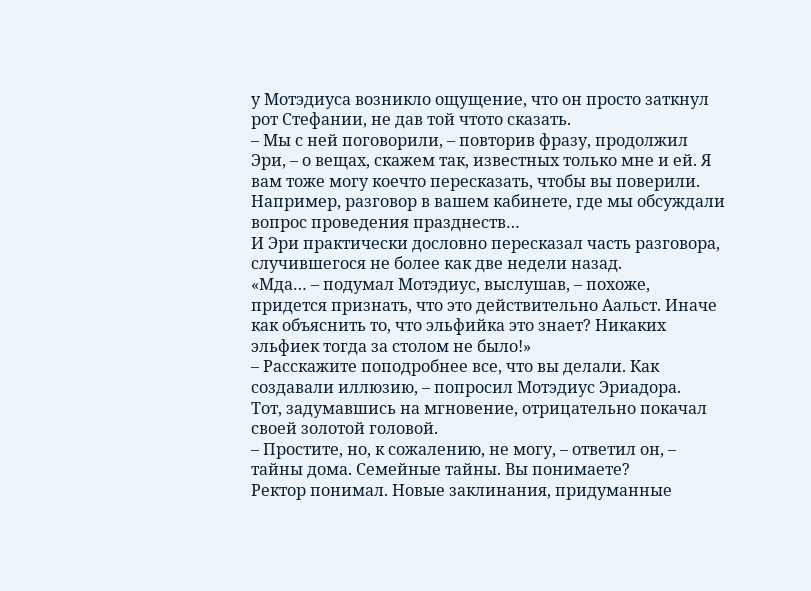у Мотэдиуса возникло ощущение, что он просто заткнул рот Стефании, не дав той чтото сказать.
– Мы с ней поговорили, – повторив фразу, продолжил Эри, – о вещах, скажем так, известных только мне и ей. Я вам тоже могу коечто пересказать, чтобы вы поверили. Например, разговор в вашем кабинете, где мы обсуждали вопрос проведения празднеств…
И Эри практически дословно пересказал часть разговора, случившегося не более как две недели назад.
«Мда… – подумал Мотэдиус, выслушав, – похоже, придется признать, что это действительно Аальст. Иначе как объяснить то, что эльфийка это знает? Никаких эльфиек тогда за столом не было!»
– Расскажите поподробнее все, что вы делали. Как создавали иллюзию, – попросил Мотэдиус Эриадора.
Тот, задумавшись на мгновение, отрицательно покачал своей золотой головой.
– Простите, но, к сожалению, не могу, – ответил он, – тайны дома. Семейные тайны. Вы понимаете?
Ректор понимал. Новые заклинания, придуманные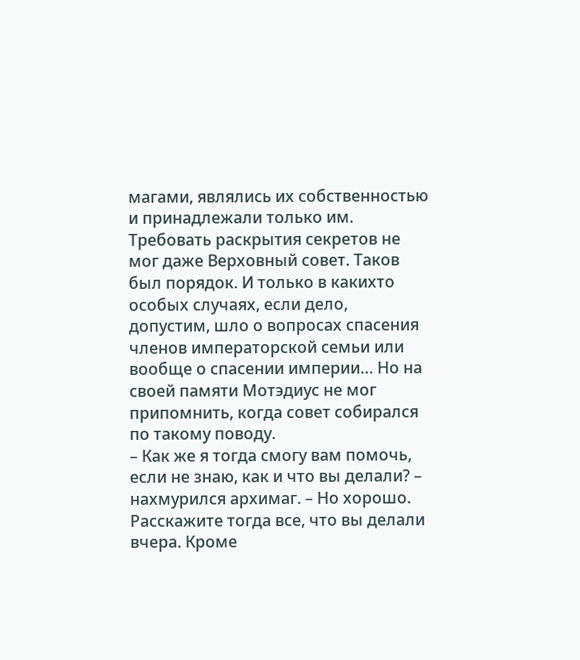магами, являлись их собственностью и принадлежали только им. Требовать раскрытия секретов не мог даже Верховный совет. Таков был порядок. И только в какихто особых случаях, если дело, допустим, шло о вопросах спасения членов императорской семьи или вообще о спасении империи… Но на своей памяти Мотэдиус не мог припомнить, когда совет собирался по такому поводу.
– Как же я тогда смогу вам помочь, если не знаю, как и что вы делали? – нахмурился архимаг. – Но хорошо. Расскажите тогда все, что вы делали вчера. Кроме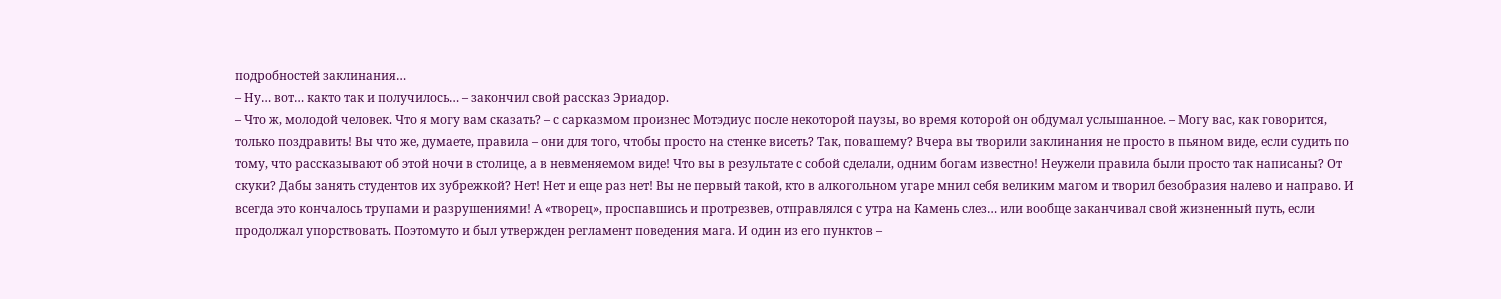подробностей заклинания…
– Ну… вот… както так и получилось… – закончил свой рассказ Эриадор.
– Что ж, молодой человек. Что я могу вам сказать? – с сарказмом произнес Мотэдиус после некоторой паузы, во время которой он обдумал услышанное. – Могу вас, как говорится, только поздравить! Вы что же, думаете, правила – они для того, чтобы просто на стенке висеть? Так, повашему? Вчера вы творили заклинания не просто в пьяном виде, если судить по тому, что рассказывают об этой ночи в столице, а в невменяемом виде! Что вы в результате с собой сделали, одним богам известно! Неужели правила были просто так написаны? От скуки? Дабы занять студентов их зубрежкой? Нет! Нет и еще раз нет! Вы не первый такой, кто в алкогольном угаре мнил себя великим магом и творил безобразия налево и направо. И всегда это кончалось трупами и разрушениями! А «творец», проспавшись и протрезвев, отправлялся с утра на Камень слез… или вообще заканчивал свой жизненный путь, если продолжал упорствовать. Поэтомуто и был утвержден регламент поведения мага. И один из его пунктов –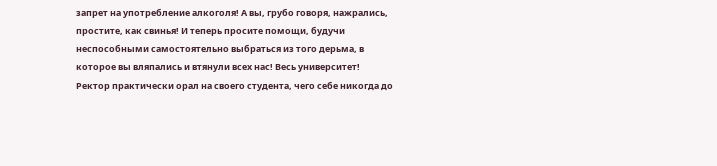запрет на употребление алкоголя! А вы, грубо говоря, нажрались, простите, как свинья! И теперь просите помощи, будучи неспособными самостоятельно выбраться из того дерьма, в которое вы вляпались и втянули всех нас! Весь университет!
Ректор практически орал на своего студента, чего себе никогда до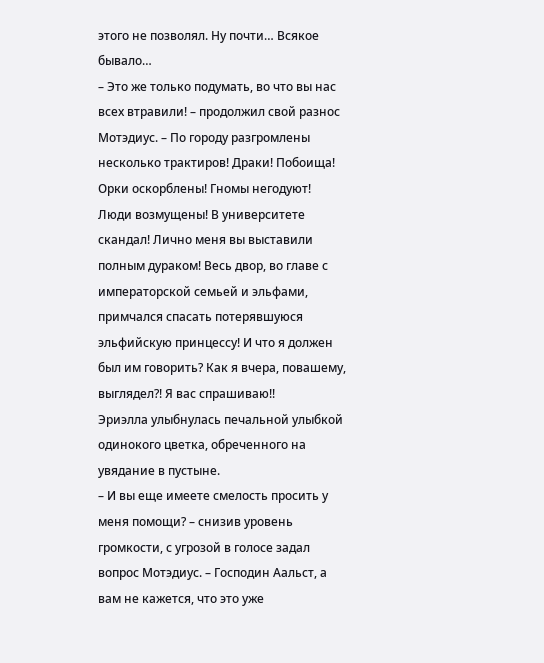этого не позволял. Ну почти… Всякое бывало…
– Это же только подумать, во что вы нас всех втравили! – продолжил свой разнос Мотэдиус. – По городу разгромлены несколько трактиров! Драки! Побоища! Орки оскорблены! Гномы негодуют! Люди возмущены! В университете скандал! Лично меня вы выставили полным дураком! Весь двор, во главе с императорской семьей и эльфами, примчался спасать потерявшуюся эльфийскую принцессу! И что я должен был им говорить? Как я вчера, повашему, выглядел?! Я вас спрашиваю!!
Эриэлла улыбнулась печальной улыбкой одинокого цветка, обреченного на увядание в пустыне.
– И вы еще имеете смелость просить у меня помощи? – снизив уровень громкости, с угрозой в голосе задал вопрос Мотэдиус. – Господин Аальст, а вам не кажется, что это уже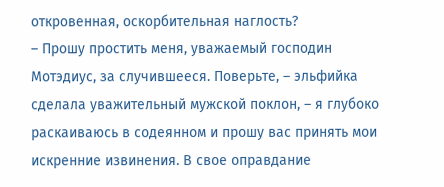откровенная, оскорбительная наглость?
– Прошу простить меня, уважаемый господин Мотэдиус, за случившееся. Поверьте, – эльфийка сделала уважительный мужской поклон, – я глубоко раскаиваюсь в содеянном и прошу вас принять мои искренние извинения. В свое оправдание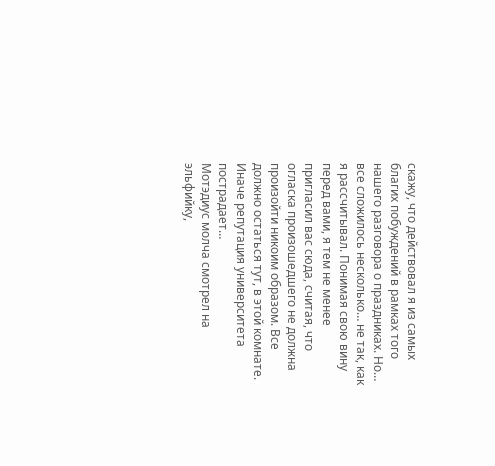скажу, что действовал я из самых благих побуждений в рамках того нашего разговора о праздниках. Но… все сложилось несколько… не так, как я рассчитывал. Понимая свою вину перед вами, я тем не менее пригласил вас сюда, считая, что огласка произошедшего не должна произойти никоим образом. Все должно остаться тут, в этой комнате. Иначе репутация университета пострадает…
Мотэдиус молча смотрел на эльфийку,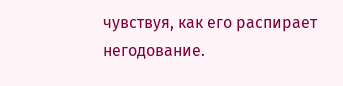чувствуя, как его распирает негодование.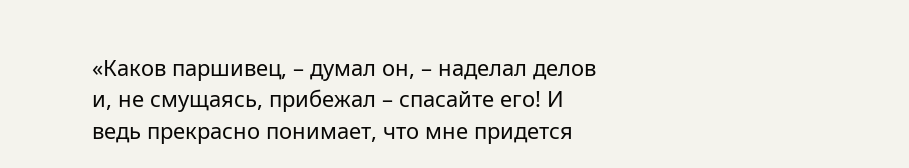«Каков паршивец, – думал он, – наделал делов и, не смущаясь, прибежал – спасайте его! И ведь прекрасно понимает, что мне придется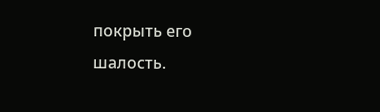покрыть его шалость.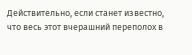Действительно, если станет известно, что весь этот вчерашний переполох в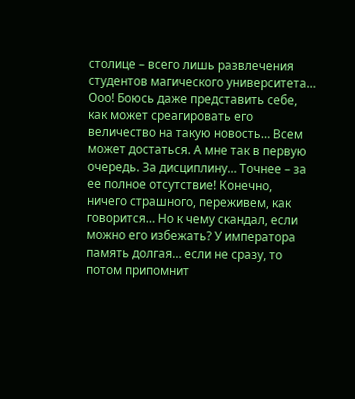столице – всего лишь развлечения студентов магического университета… Ооо! Боюсь даже представить себе, как может среагировать его величество на такую новость… Всем может достаться. А мне так в первую очередь. За дисциплину… Точнее – за ее полное отсутствие! Конечно, ничего страшного, переживем, как говорится… Но к чему скандал, если можно его избежать? У императора память долгая… если не сразу, то потом припомнит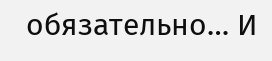обязательно… И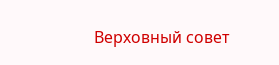Верховный совет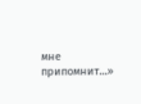мне припомнит…»